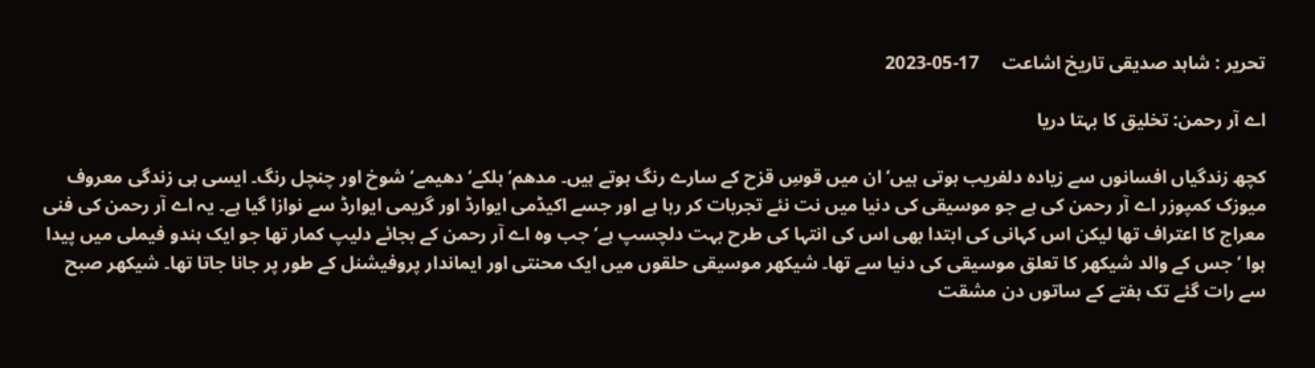تحریر : شاہد صدیقی تاریخ اشاعت     17-05-2023

اے آر رحمن: تخلیق کا بہتا دریا

کچھ زندگیاں افسانوں سے زیادہ دلفریب ہوتی ہیں‘ ان میں قوسِ قزح کے سارے رنگ ہوتے ہیں۔ مدھم‘ ہلکے‘ دھیمے‘ شوخ اور چنچل رنگ۔ ایسی ہی زندگی معروف میوزک کمپوزر اے آر رحمن کی ہے جو موسیقی کی دنیا میں نت نئے تجربات کر رہا ہے اور جسے اکیڈمی ایوارڈ اور گریمی ایوارڈ سے نوازا گیا ہے۔ یہ اے آر رحمن کی فنی معراج کا اعتراف تھا لیکن اس کہانی کی ابتدا بھی اس کی انتہا کی طرح بہت دلچسپ ہے‘ جب وہ اے آر رحمن کے بجائے دلیپ کمار تھا جو ایک ہندو فیملی میں پیدا ہوا ‘ جس کے والد شیکھر کا تعلق موسیقی کی دنیا سے تھا۔ شیکھر موسیقی حلقوں میں ایک محنتی اور ایماندار پروفیشنل کے طور پر جانا جاتا تھا۔ شیکھر صبح سے رات گئے تک ہفتے کے ساتوں دن مشقت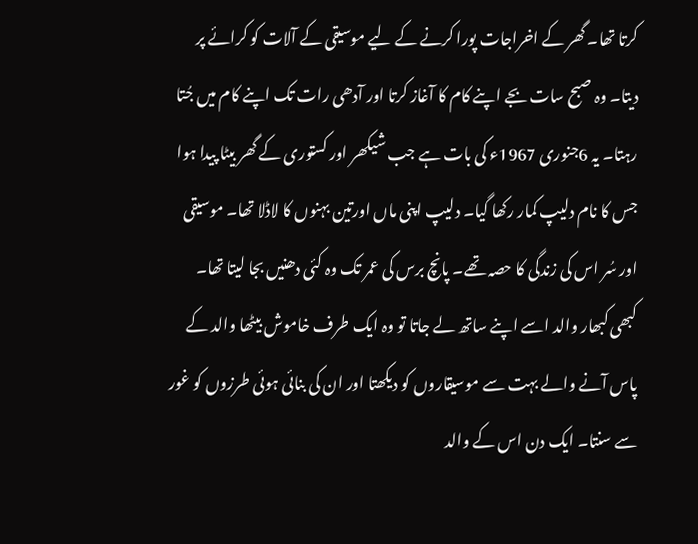کرتا تھا۔ گھر کے اخراجات پورا کرنے کے لیے موسیقی کے آلات کو کرائے پر دیتا۔ وہ صبح سات بجے اپنے کام کا آغاز کرتا اور آدھی رات تک اپنے کام میں جُتا رہتا۔ یہ 6جنوری 1967ء کی بات ہے جب شیکھر اور کستوری کے گھر بیٹا پیدا ہوا جس کا نام دلیپ کمار رکھا گیا۔ دلیپ اپنی ماں اورتین بہنوں کا لاڈلا تھا۔ موسیقی اور سُر اس کی زندگی کا حصہ تھے۔ پانچ برس کی عمر تک وہ کئی دھنیں بجا لیتا تھا۔ کبھی کبھار والد اسے اپنے ساتھ لے جاتا تو وہ ایک طرف خاموش بیٹھا والد کے پاس آنے والے بہت سے موسیقاروں کو دیکھتا اور ان کی بنائی ہوئی طرزوں کو غور سے سنتا۔ ایک دن اس کے والد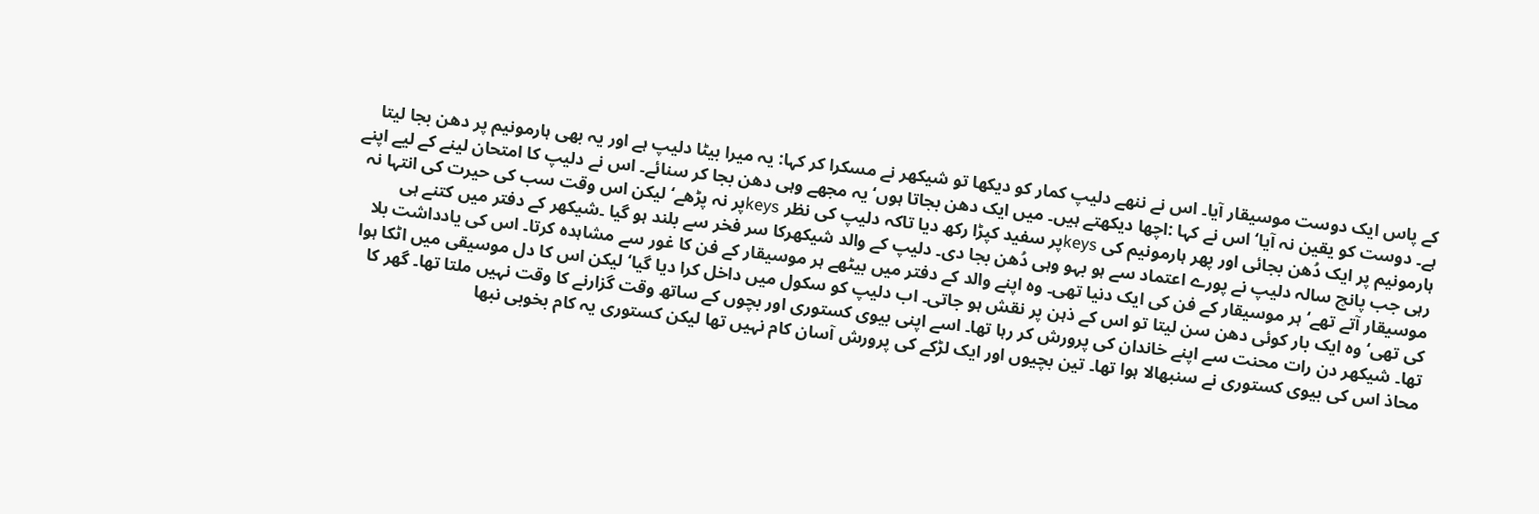کے پاس ایک دوست موسیقار آیا۔ اس نے ننھے دلیپ کمار کو دیکھا تو شیکھر نے مسکرا کر کہا: یہ میرا بیٹا دلیپ ہے اور یہ بھی ہارمونیم پر دھن بجا لیتا ہے۔ دوست کو یقین نہ آیا‘ اس نے کہا :اچھا دیکھتے ہیں۔ میں ایک دھن بجاتا ہوں‘ یہ مجھے وہی دھن بجا کر سنائے۔ اس نے دلیپ کا امتحان لینے کے لیے اپنے ہارمونیم پر ایک دُھن بجائی اور پھر ہارمونیم کی keysپر سفید کپڑا رکھ دیا تاکہ دلیپ کی نظر keysپر نہ پڑھے‘ لیکن اس وقت سب کی حیرت کی انتہا نہ رہی جب پانچ سالہ دلیپ نے پورے اعتماد سے ہو بہو وہی دُھن بجا دی۔ دلیپ کے والد شیکھرکا سر فخر سے بلند ہو گیا ۔شیکھر کے دفتر میں کتنے ہی موسیقار آتے تھے‘ ہر موسیقار کے فن کی ایک دنیا تھی۔ وہ اپنے والد کے دفتر میں بیٹھے ہر موسیقار کے فن کا غور سے مشاہدہ کرتا۔ اس کی یادداشت بلا کی تھی‘ وہ ایک بار کوئی دھن سن لیتا تو اس کے ذہن پر نقش ہو جاتی۔ اب دلیپ کو سکول میں داخل کرا دیا گیا‘ لیکن اس کا دل موسیقی میں اٹکا ہوا تھا۔ شیکھر دن رات محنت سے اپنے خاندان کی پرورش کر رہا تھا۔ اسے اپنی بیوی کستوری اور بچوں کے ساتھ وقت گزارنے کا وقت نہیں ملتا تھا۔ گھر کا محاذ اس کی بیوی کستوری نے سنبھالا ہوا تھا۔ تین بچیوں اور ایک لڑکے کی پرورش آسان کام نہیں تھا لیکن کستوری یہ کام بخوبی نبھا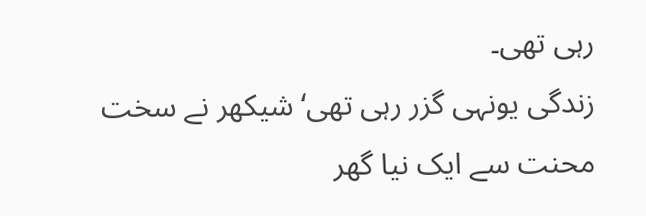رہی تھی۔
زندگی یونہی گزر رہی تھی‘ شیکھر نے سخت محنت سے ایک نیا گھر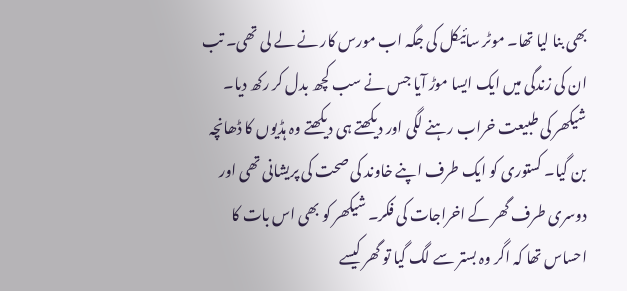بھی بنا لیا تھا۔ موٹر سائیکل کی جگہ اب مورس کار نے لے لی تھی۔ تب ان کی زندگی میں ایک ایسا موڑ آیا جس نے سب کچھ بدل کر رکھ دیا۔ شیکھر کی طبیعت خراب رہنے لگی اور دیکھتے ہی دیکھتے وہ ہڈیوں کا ڈھانچہ بن گیا۔ کستوری کو ایک طرف اپنے خاوند کی صحت کی پریشانی تھی اور دوسری طرف گھر کے اخراجات کی فکر۔ شیکھر کو بھی اس بات کا احساس تھا کہ اگر وہ بستر سے لگ گیا تو گھر کیسے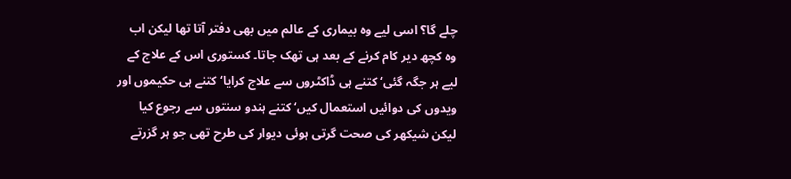چلے گا؟ اسی لیے وہ بیماری کے عالم میں بھی دفتر آتا تھا لیکن اب وہ کچھ دیر کام کرنے کے بعد ہی تھک جاتا۔ کستوری اس کے علاج کے لیے ہر جگہ گئی‘ کتنے ہی ڈاکٹروں سے علاج کرایا‘ کتنے ہی حکیموں اور ویدوں کی دوائیں استعمال کیں‘ کتنے ہندو سنتوں سے رجوع کیا لیکن شیکھر کی صحت گرتی ہوئی دیوار کی طرح تھی جو ہر گزرتے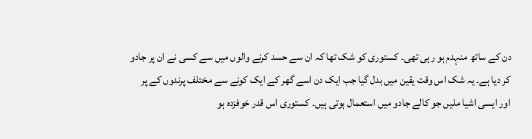دن کے ساتھ منہدم ہو رہی تھی۔ کستوری کو شک تھا کہ ان سے حسد کرنے والوں میں سے کسی نے ان پر جادو کر دیا ہے۔ یہ شک اس وقت یقین میں بدل گیا جب ایک دن اسے گھر کے ایک کونے سے مختلف پرندوں کے پر اور ایسی اشیا ملیں جو کالے جادو میں استعمال ہوتی ہیں۔ کستوری اس قدر خوفزدہ ہو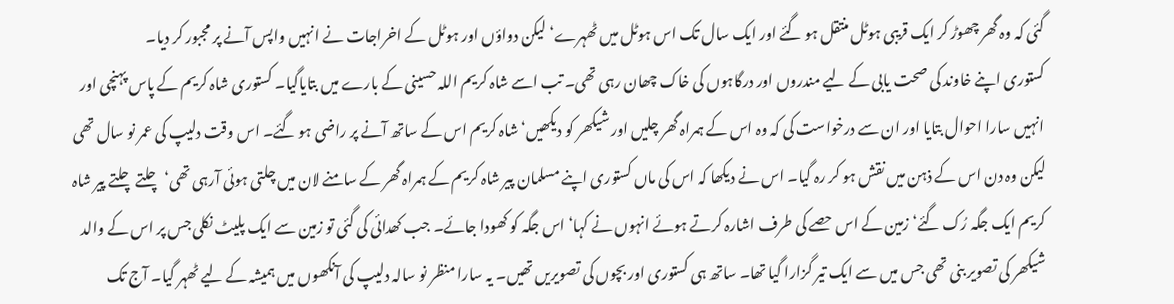گئی کہ وہ گھر چھوڑ کر ایک قریبی ہوٹل منتقل ہو گئے اور ایک سال تک اس ہوٹل میں ٹھہرے‘ لیکن دواؤں اور ہوٹل کے اخراجات نے انہیں واپس آنے پر مجبور کر دیا۔
کستوری اپنے خاوند کی صحت یابی کے لیے مندروں اور درگاہوں کی خاک چھان رہی تھی۔ تب اسے شاہ کریم اللہ حسینی کے بارے میں بتایاگیا۔ کستوری شاہ کریم کے پاس پہنچی اور انہیں سارا احوال بتایا اور ان سے درخواست کی کہ وہ اس کے ہمراہ گھر چلیں اور شیکھر کو دیکھیں‘ شاہ کریم اس کے ساتھ آنے پر راضی ہو گئے۔ اس وقت دلیپ کی عمر نو سال تھی لیکن وہ دن اس کے ذہن میں نقش ہو کر رہ گیا۔ اس نے دیکھا کہ اس کی ماں کستوری اپنے مسلمان پیر شاہ کریم کے ہمراہ گھر کے سامنے لان میں چلتی ہوئی آرہی تھی‘ چلتے چلتے پیر شاہ کریم ایک جگہ رُک گئے‘ زمین کے اس حصے کی طرف اشارہ کرتے ہوئے انہوں نے کہا‘ اس جگہ کو کھودا جائے۔ جب کھدائی کی گئی تو زمین سے ایک پلیٹ نکلی جس پر اس کے والد شیکھر کی تصویر بنی تھی جس میں سے ایک تیر گزارا گیا تھا۔ ساتھ ہی کستوری اور بچوں کی تصویریں تھیں۔ یہ سارا منظر نو سالہ دلیپ کی آنکھوں میں ہمیشہ کے لیے ٹھہر گیا۔ آج تک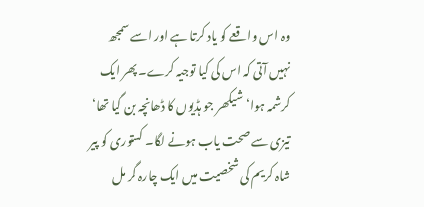وہ اس واقعے کو یاد کرتا ہے اور اسے سمجھ نہیں آتی کہ اس کی کیا توجیہ کرے۔ پھر ایک کرشمہ ہوا‘ شیکھر جو ہڈیوں کا ڈھانچہ بن گیا تھا‘ تیزی سے صحت یاب ہونے لگا۔ کستوری کو پیر شاہ کریم کی شخصیت میں ایک چارہ گر مل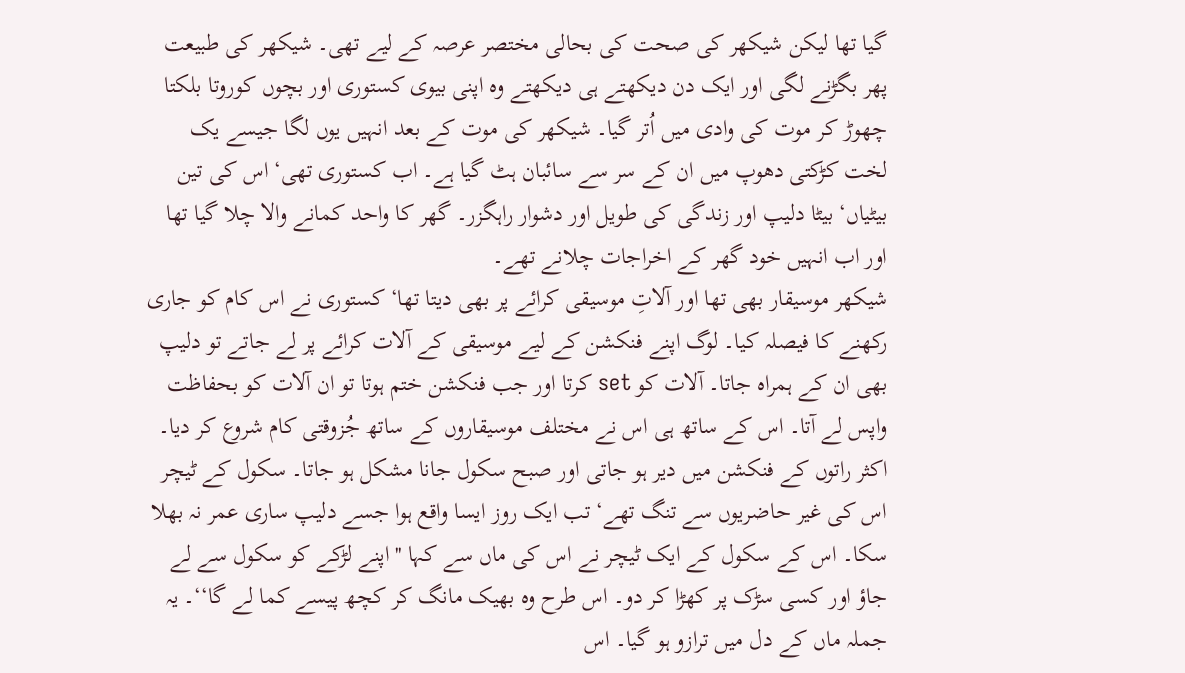گیا تھا لیکن شیکھر کی صحت کی بحالی مختصر عرصہ کے لیے تھی۔ شیکھر کی طبیعت پھر بگڑنے لگی اور ایک دن دیکھتے ہی دیکھتے وہ اپنی بیوی کستوری اور بچوں کوروتا بلکتا چھوڑ کر موت کی وادی میں اُتر گیا۔ شیکھر کی موت کے بعد انہیں یوں لگا جیسے یک لخت کڑکتی دھوپ میں ان کے سر سے سائبان ہٹ گیا ہے۔ اب کستوری تھی‘ اس کی تین بیٹیاں‘ بیٹا دلیپ اور زندگی کی طویل اور دشوار راہگزر۔ گھر کا واحد کمانے والا چلا گیا تھا اور اب انہیں خود گھر کے اخراجات چلانے تھے۔
شیکھر موسیقار بھی تھا اور آلاتِ موسیقی کرائے پر بھی دیتا تھا‘ کستوری نے اس کام کو جاری رکھنے کا فیصلہ کیا۔ لوگ اپنے فنکشن کے لیے موسیقی کے آلات کرائے پر لے جاتے تو دلیپ بھی ان کے ہمراہ جاتا۔ آلات کو set کرتا اور جب فنکشن ختم ہوتا تو ان آلات کو بحفاظت واپس لے آتا۔ اس کے ساتھ ہی اس نے مختلف موسیقاروں کے ساتھ جُزوقتی کام شروع کر دیا۔ اکثر راتوں کے فنکشن میں دیر ہو جاتی اور صبح سکول جانا مشکل ہو جاتا۔ سکول کے ٹیچر اس کی غیر حاضریوں سے تنگ تھے‘ تب ایک روز ایسا واقع ہوا جسے دلیپ ساری عمر نہ بھلا سکا۔ اس کے سکول کے ایک ٹیچر نے اس کی ماں سے کہا ''اپنے لڑکے کو سکول سے لے جاؤ اور کسی سڑک پر کھڑا کر دو۔ اس طرح وہ بھیک مانگ کر کچھ پیسے کما لے گا‘‘۔ یہ جملہ ماں کے دل میں ترازو ہو گیا۔ اس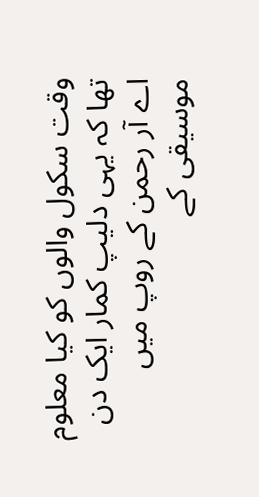وقت سکول والوں کو کیا معلوم تھا کہ یہی دلیپ کمار ایک دن اے آر رحمن کے روپ میں موسیقی کے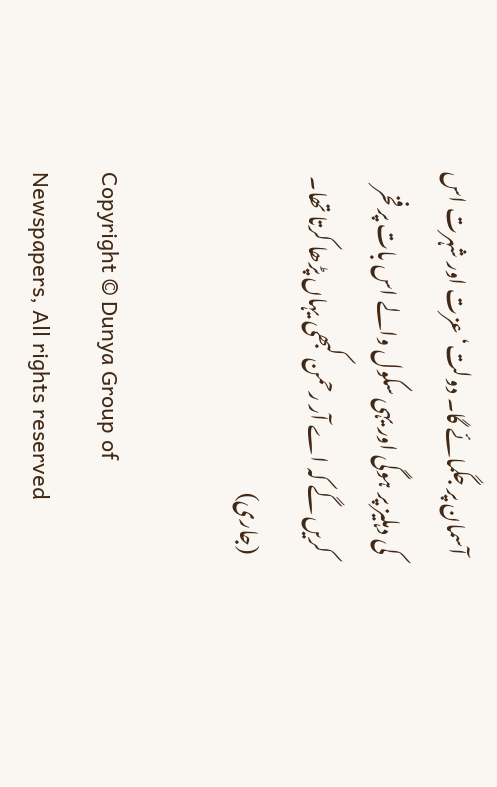آسمان پر جگمائے گا۔ دولت‘ عزت اور شہرت اس کی دہلیز پر ہوگی اور یہی سکول والے اس بات پر فخر کریں گے کہ اے آر رحمن کبھی یہاں پڑھا کرتا تھا۔ (جاری)

Copyright © Dunya Group of Newspapers, All rights reserved